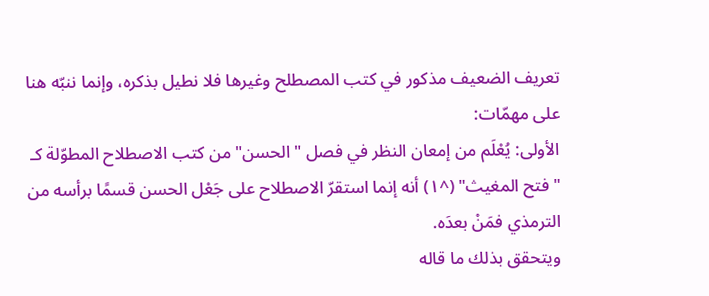تعريف الضعيف مذكور في كتب المصطلح وغيرها فلا نطيل بذكره، وإنما ننبّه هنا على مهمّات:
الأولى: يُعْلَم من إمعان النظر في فصل "الحسن" من كتب الاصطلاح المطوّلة كـ "فتح المغيث" (^١) أنه إنما استقرّ الاصطلاح على جَعْل الحسن قسمًا برأسه من الترمذي فمَنْ بعدَه.
ويتحقق بذلك ما قاله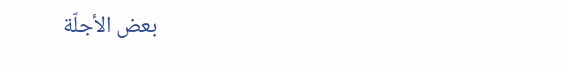بعض الأجلّة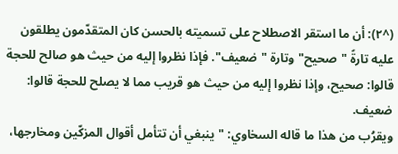(^٢): أن ما استقر الاصطلاح على تسميته بالحسن كان المتقدّمون يطلقون عليه تارةً "صحيح" وتارة "ضعيف". فإذا نظروا إليه من حيث هو صالح للحجة قالوا: صحيح، وإذا نظروا إليه من حيث هو قريب مما لا يصلح للحجة قالوا: ضعيف.
ويقرُب من هذا ما قاله السخاوي: "ينبغي أن تتأمل أقوال المزكّين ومخارجها،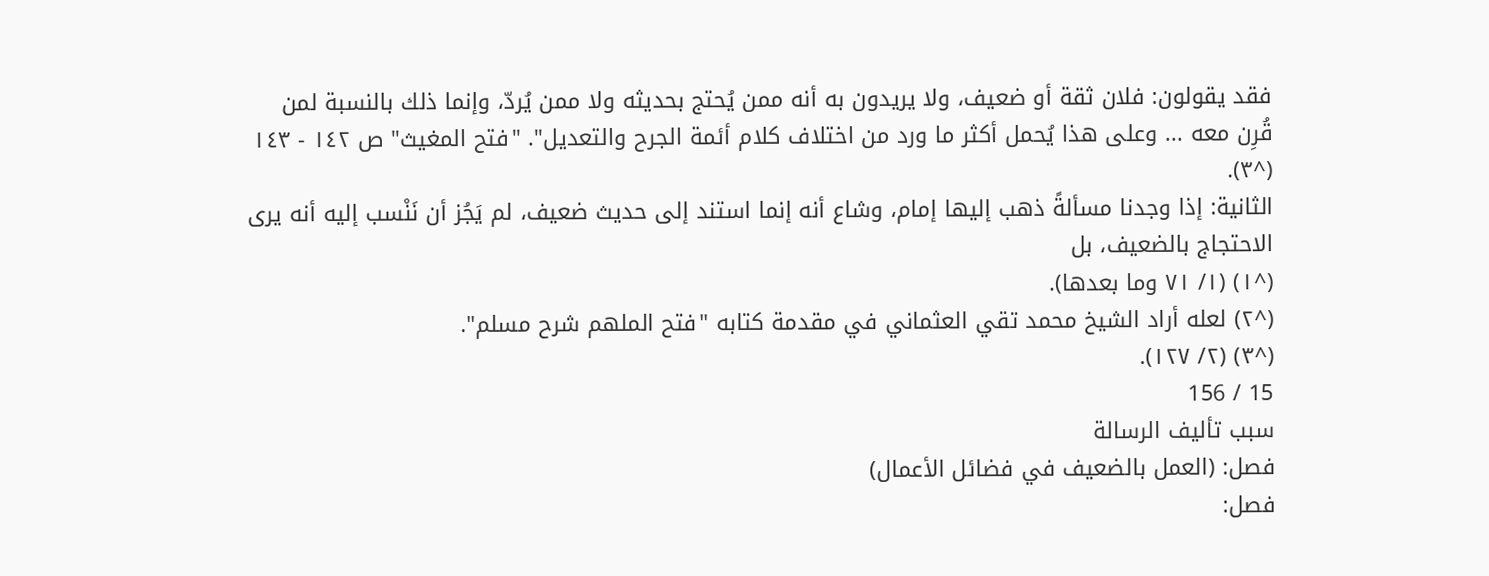فقد يقولون: فلان ثقة أو ضعيف، ولا يريدون به أنه ممن يُحتج بحديثه ولا ممن يُردّ، وإنما ذلك بالنسبة لمن قُرِن معه ... وعلى هذا يُحمل أكثر ما ورد من اختلاف كلام أئمة الجرح والتعديل". "فتح المغيث" ص ١٤٢ - ١٤٣ (^٣).
الثانية: إذا وجدنا مسألةً ذهب إليها إمام، وشاع أنه إنما استند إلى حديث ضعيف، لم يَجُز أن نَنْسب إليه أنه يرى الاحتجاج بالضعيف، بل
(^١) (١/ ٧١ وما بعدها).
(^٢) لعله أراد الشيخ محمد تقي العثماني في مقدمة كتابه "فتح الملهم شرح مسلم".
(^٣) (٢/ ١٢٧).
15 / 156
سبب تأليف الرسالة
فصل: (العمل بالضعيف في فضائل الأعمال)
فصل: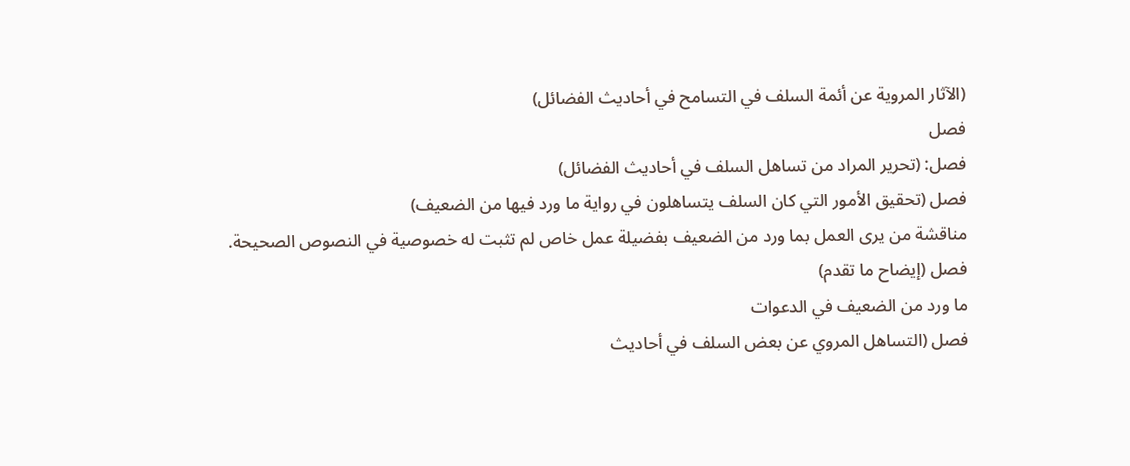(الآثار المروية عن أئمة السلف في التسامح في أحاديث الفضائل)
فصل
فصل: (تحرير المراد من تساهل السلف في أحاديث الفضائل)
فصل (تحقيق الأمور التي كان السلف يتساهلون في رواية ما ورد فيها من الضعيف)
مناقشة من يرى العمل بما ورد من الضعيف بفضيلة عمل خاص لم تثبت له خصوصية في النصوص الصحيحة.
فصل (إيضاح ما تقدم)
ما ورد من الضعيف في الدعوات
فصل (التساهل المروي عن بعض السلف في أحاديث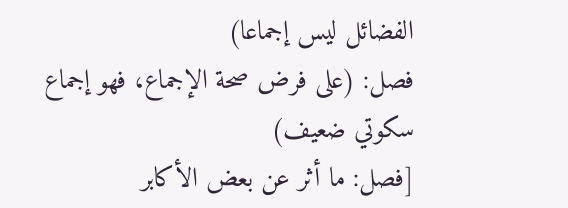الفضائل ليس إجماعا)
فصل: (على فرض صحة الإجماع، فهو إجماع سكوتي ضعيف)
[فصل: ما أثر عن بعض الأكابر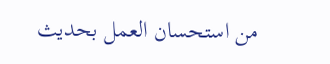من استحسان العمل بحديث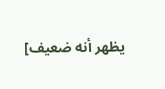يظهر أنه ضعيف]